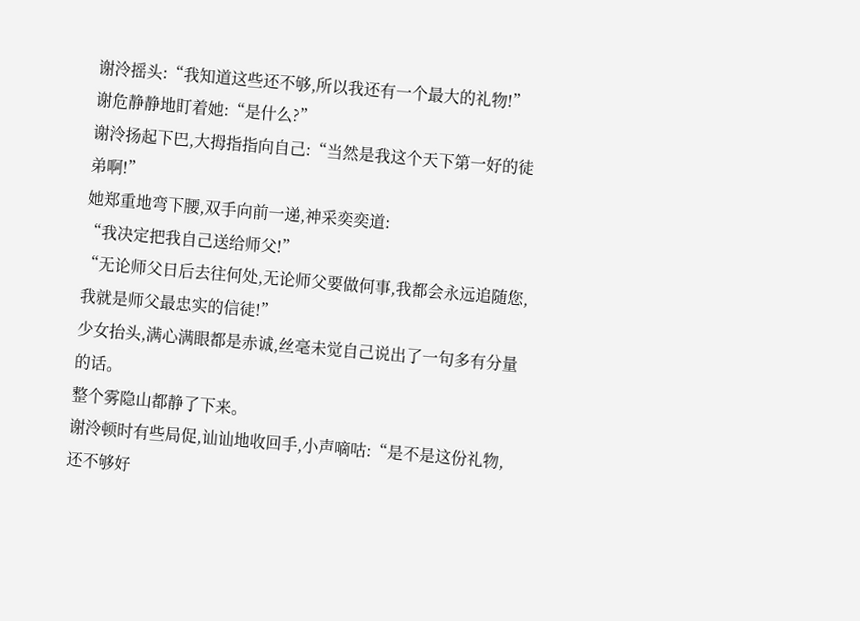谢泠摇头:“我知道这些还不够,所以我还有一个最大的礼物!”
谢危静静地盯着她:“是什么?”
谢泠扬起下巴,大拇指指向自己:“当然是我这个天下第一好的徒弟啊!”
她郑重地弯下腰,双手向前一递,神采奕奕道:
“我决定把我自己送给师父!”
“无论师父日后去往何处,无论师父要做何事,我都会永远追随您,我就是师父最忠实的信徒!”
少女抬头,满心满眼都是赤诚,丝毫未觉自己说出了一句多有分量的话。
整个雾隐山都静了下来。
谢泠顿时有些局促,讪讪地收回手,小声嘀咕:“是不是这份礼物,还不够好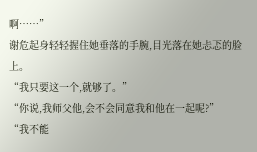啊……”
谢危起身轻轻握住她垂落的手腕,目光落在她忐忑的脸上。
“我只要这一个,就够了。”
“你说,我师父他,会不会同意我和他在一起呢?”
“我不能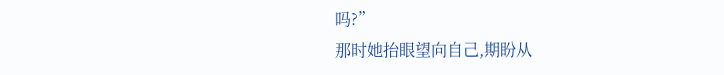吗?”
那时她抬眼望向自己,期盼从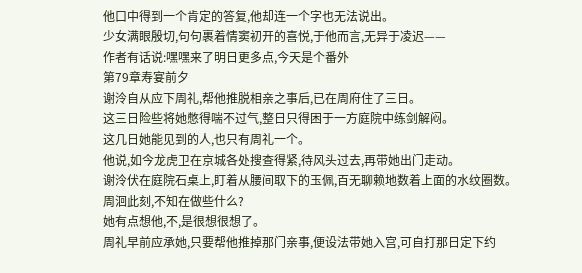他口中得到一个肯定的答复,他却连一个字也无法说出。
少女满眼殷切,句句裹着情窦初开的喜悦,于他而言,无异于凌迟——
作者有话说:嘿嘿来了明日更多点,今天是个番外
第79章寿宴前夕
谢泠自从应下周礼,帮他推脱相亲之事后,已在周府住了三日。
这三日险些将她憋得喘不过气,整日只得困于一方庭院中练剑解闷。
这几日她能见到的人,也只有周礼一个。
他说,如今龙虎卫在京城各处搜查得紧,待风头过去,再带她出门走动。
谢泠伏在庭院石桌上,盯着从腰间取下的玉佩,百无聊赖地数着上面的水纹圈数。
周洄此刻,不知在做些什么?
她有点想他,不,是很想很想了。
周礼早前应承她,只要帮他推掉那门亲事,便设法带她入宫,可自打那日定下约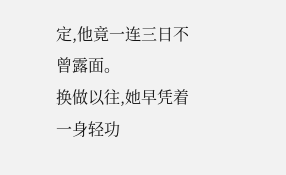定,他竟一连三日不曾露面。
换做以往,她早凭着一身轻功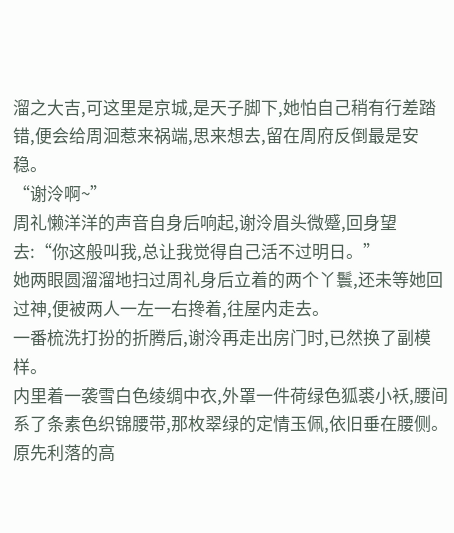溜之大吉,可这里是京城,是天子脚下,她怕自己稍有行差踏错,便会给周洄惹来祸端,思来想去,留在周府反倒最是安稳。
“谢泠啊~”
周礼懒洋洋的声音自身后响起,谢泠眉头微蹙,回身望去:“你这般叫我,总让我觉得自己活不过明日。”
她两眼圆溜溜地扫过周礼身后立着的两个丫鬟,还未等她回过神,便被两人一左一右搀着,往屋内走去。
一番梳洗打扮的折腾后,谢泠再走出房门时,已然换了副模样。
内里着一袭雪白色绫绸中衣,外罩一件荷绿色狐裘小袄,腰间系了条素色织锦腰带,那枚翠绿的定情玉佩,依旧垂在腰侧。
原先利落的高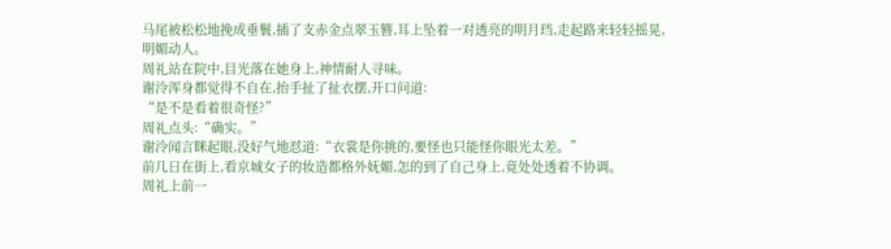马尾被松松地挽成垂鬟,插了支赤金点翠玉簪,耳上坠着一对透亮的明月珰,走起路来轻轻摇晃,明媚动人。
周礼站在院中,目光落在她身上,神情耐人寻味。
谢泠浑身都觉得不自在,抬手扯了扯衣摆,开口问道:
“是不是看着很奇怪?”
周礼点头:“确实。”
谢泠闻言眯起眼,没好气地怼道:“衣裳是你挑的,要怪也只能怪你眼光太差。”
前几日在街上,看京城女子的妆造都格外妩媚,怎的到了自己身上,竟处处透着不协调。
周礼上前一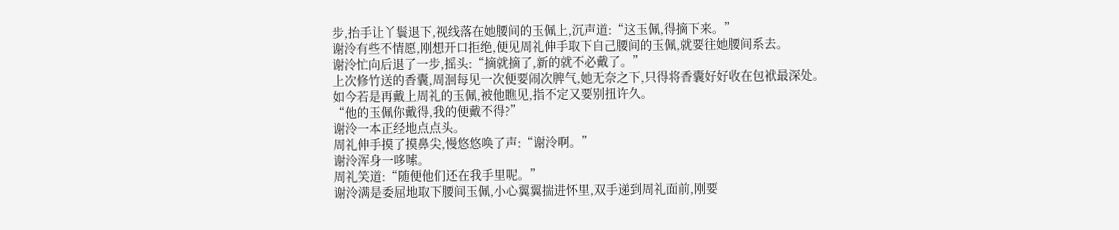步,抬手让丫鬟退下,视线落在她腰间的玉佩上,沉声道:“这玉佩,得摘下来。”
谢泠有些不情愿,刚想开口拒绝,便见周礼伸手取下自己腰间的玉佩,就要往她腰间系去。
谢泠忙向后退了一步,摇头:“摘就摘了,新的就不必戴了。”
上次修竹送的香囊,周洄每见一次便要闹次脾气,她无奈之下,只得将香囊好好收在包袱最深处。
如今若是再戴上周礼的玉佩,被他瞧见,指不定又要别扭许久。
“他的玉佩你戴得,我的便戴不得?”
谢泠一本正经地点点头。
周礼伸手摸了摸鼻尖,慢悠悠唤了声:“谢泠啊。”
谢泠浑身一哆嗦。
周礼笑道:“随便他们还在我手里呢。”
谢泠满是委屈地取下腰间玉佩,小心翼翼揣进怀里,双手递到周礼面前,刚要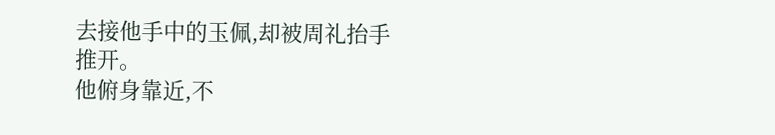去接他手中的玉佩,却被周礼抬手推开。
他俯身靠近,不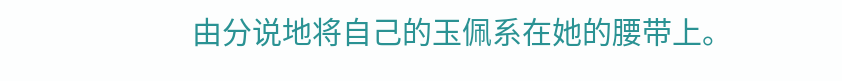由分说地将自己的玉佩系在她的腰带上。